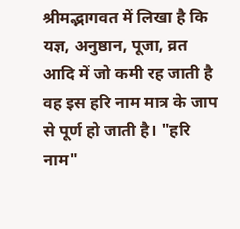श्रीमद्भागवत में लिखा है कि यज्ञ, अनुष्ठान, पूजा, व्रत आदि में जो कमी रह जाती है वह इस हरि नाम मात्र के जाप से पूर्ण हो जाती है। "हरि नाम"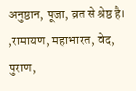अनुष्ठान, पूजा, व्रत से श्रेष्ठ है। ,रामायण, महाभारत, वेद, पुराण,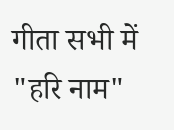गीता सभी में "हरि नाम"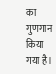का गुणगान किया गया है।